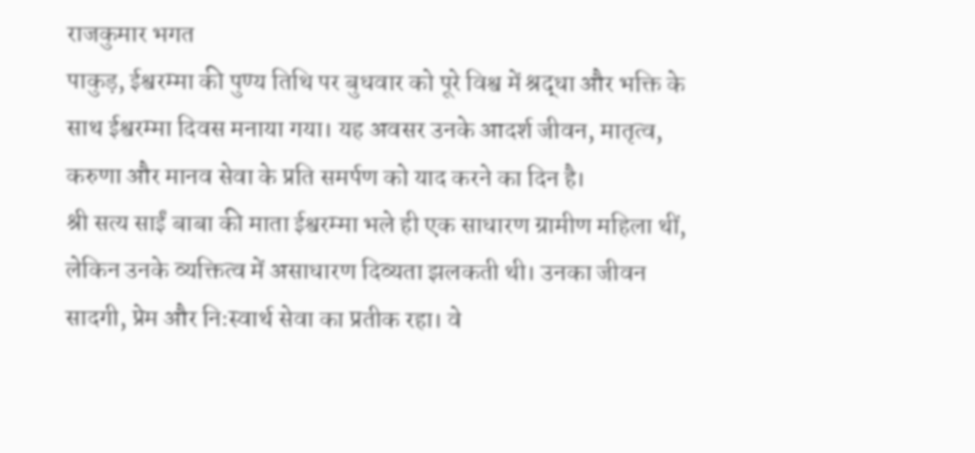राजकुमार भगत
पाकुड़, ईश्वरम्मा की पुण्य तिथि पर बुधवार को पूरे विश्व में श्रद्धा और भक्ति के साथ ईश्वरम्मा दिवस मनाया गया। यह अवसर उनके आदर्श जीवन, मातृत्व, करुणा और मानव सेवा के प्रति समर्पण को याद करने का दिन है।
श्री सत्य साईं बाबा की माता ईश्वरम्मा भले ही एक साधारण ग्रामीण महिला थीं, लेकिन उनके व्यक्तित्व में असाधारण दिव्यता झलकती थी। उनका जीवन सादगी, प्रेम और निःस्वार्थ सेवा का प्रतीक रहा। वे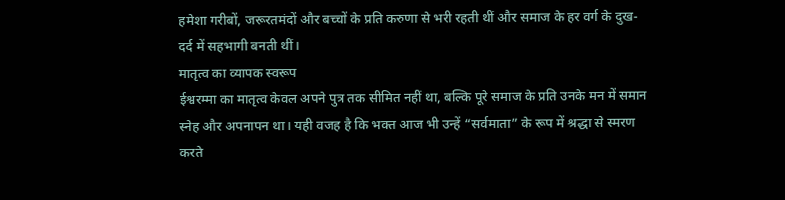हमेशा गरीबों, जरूरतमंदों और बच्चों के प्रति करुणा से भरी रहती थीं और समाज के हर वर्ग के दुख-दर्द में सहभागी बनती थीं।
मातृत्व का व्यापक स्वरूप
ईश्वरम्मा का मातृत्व केवल अपने पुत्र तक सीमित नहीं था, बल्कि पूरे समाज के प्रति उनके मन में समान स्नेह और अपनापन था। यही वजह है कि भक्त आज भी उन्हें “सर्वमाता” के रूप में श्रद्धा से स्मरण करते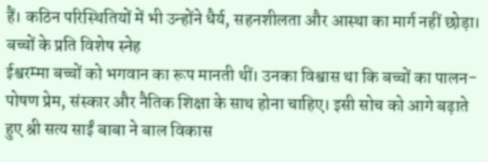हैं। कठिन परिस्थितियों में भी उन्होंने धैर्य, सहनशीलता और आस्था का मार्ग नहीं छोड़ा।
बच्चों के प्रति विशेष स्नेह
ईश्वरम्मा बच्चों को भगवान का रूप मानती थीं। उनका विश्वास था कि बच्चों का पालन-पोषण प्रेम, संस्कार और नैतिक शिक्षा के साथ होना चाहिए। इसी सोच को आगे बढ़ाते हुए श्री सत्य साईं बाबा ने बाल विकास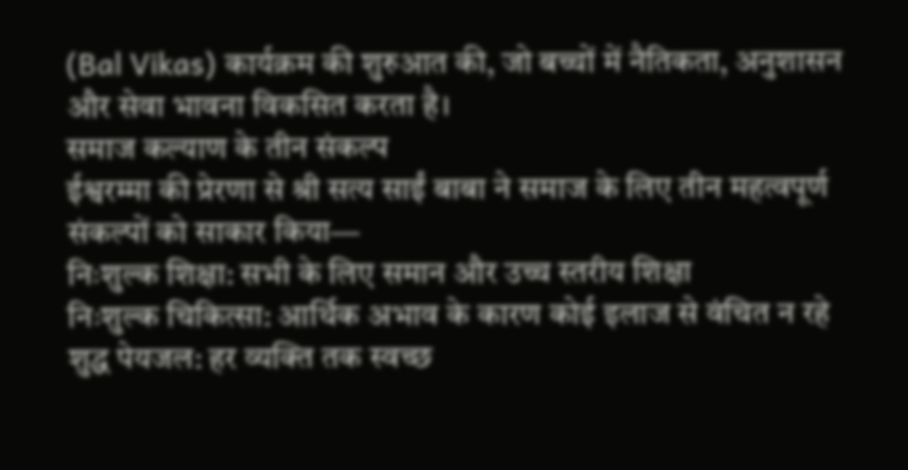(Bal Vikas) कार्यक्रम की शुरुआत की, जो बच्चों में नैतिकता, अनुशासन और सेवा भावना विकसित करता है।
समाज कल्याण के तीन संकल्प
ईश्वरम्मा की प्रेरणा से श्री सत्य साईं बाबा ने समाज के लिए तीन महत्वपूर्ण संकल्पों को साकार किया—
निःशुल्क शिक्षा: सभी के लिए समान और उच्च स्तरीय शिक्षा
निःशुल्क चिकित्सा: आर्थिक अभाव के कारण कोई इलाज से वंचित न रहे
शुद्ध पेयजल: हर व्यक्ति तक स्वच्छ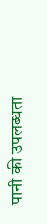पानी की उपलब्धता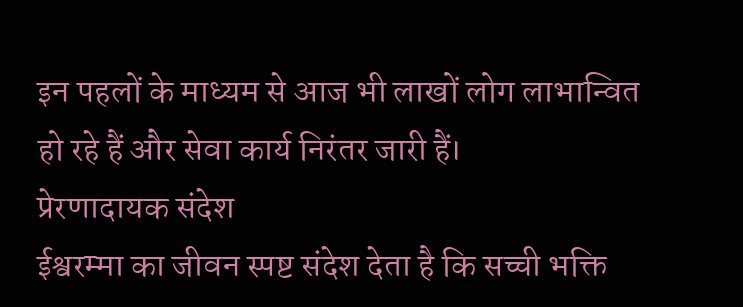इन पहलों के माध्यम से आज भी लाखों लोग लाभान्वित हो रहे हैं और सेवा कार्य निरंतर जारी हैं।
प्रेरणादायक संदेश
ईश्वरम्मा का जीवन स्पष्ट संदेश देता है कि सच्ची भक्ति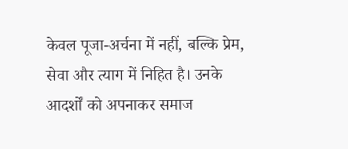केवल पूजा-अर्चना में नहीं, बल्कि प्रेम, सेवा और त्याग में निहित है। उनके आदर्शों को अपनाकर समाज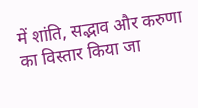में शांति, सद्भाव और करुणा का विस्तार किया जा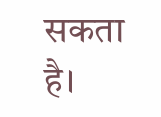सकता है।